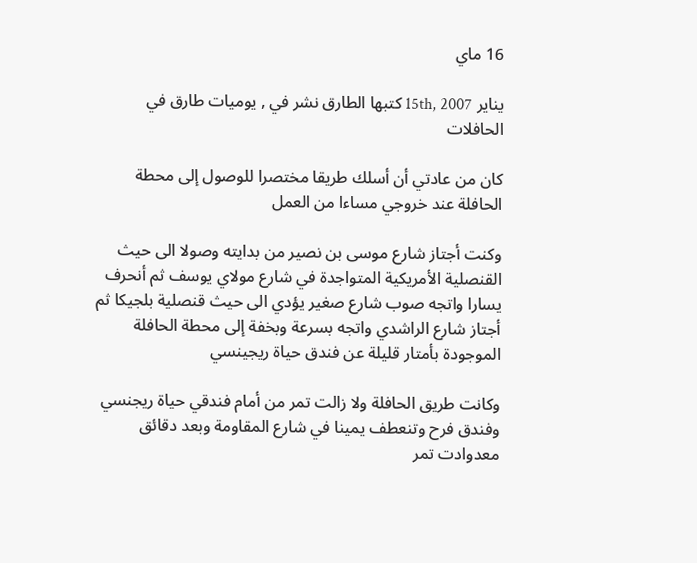16 ماي

يناير 15th, 2007 كتبها الطارق نشر في , يوميات طارق في الحافلات

كان من عادتي أن أسلك طريقا مختصرا للوصول إلى محطة الحافلة عند خروجي مساءا من العمل

وكنت أجتاز شارع موسى بن نصير من بدايته وصولا الى حيث القنصلية الأمريكية المتواجدة في شارع مولاي يوسف ثم أنحرف يسارا واتجه صوب شارع صغير يؤدي الى حيث قنصلية بلجيكا ثم أجتاز شارع الراشدي واتجه بسرعة وبخفة إلى محطة الحافلة الموجودة بأمتار قليلة عن فندق حياة ريجينسي

وكانت طريق الحافلة ولا زالت تمر من أمام فندقي حياة ريجنسي وفندق فرح وتنعطف يمينا في شارع المقاومة وبعد دقائق معدوادت تمر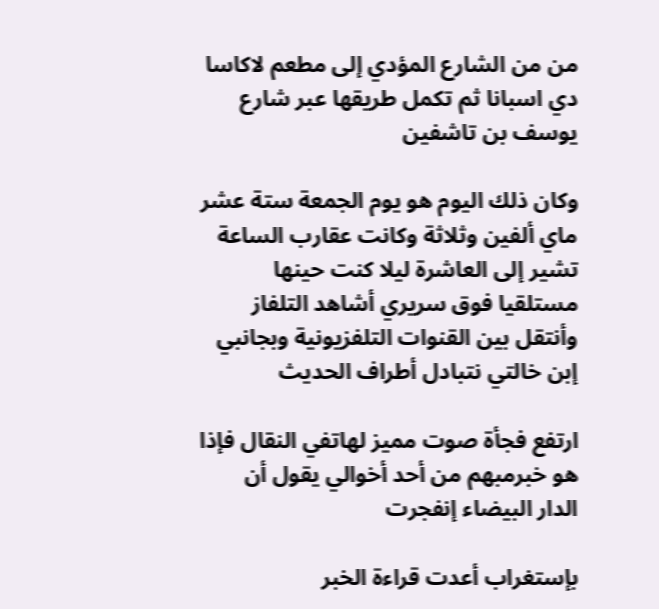من من الشارع المؤدي إلى مطعم لاكاسا دي اسبانا ثم تكمل طريقها عبر شارع يوسف بن تاشفين

وكان ذلك اليوم هو يوم الجمعة ستة عشر ماي ألفين وثلاثة وكانت عقارب الساعة تشير إلى العاشرة ليلا كنت حينها  مستلقيا فوق سريري أشاهد التلفاز وأنتقل بين القنوات التلفزيونية وبجانبي إبن خالتي نتبادل أطراف الحديث

ارتفع فجأة صوت مميز لهاتفي النقال فإذا هو خبرمبهم من أحد أخوالي يقول أن  الدار البيضاء إنفجرت

بإستغراب أعدت قراءة الخبر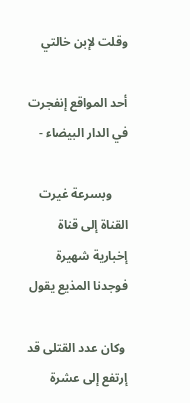وقلت لإبن خالتي

أحد المواقع إنفجرت في الدار البيضاء -

     وبسرعة غيرت القناة إلى قناة إخبارية شهيرة فوجدنا المذيع يقول

 وكان عدد القتلى قد إرتفع إلى عشرة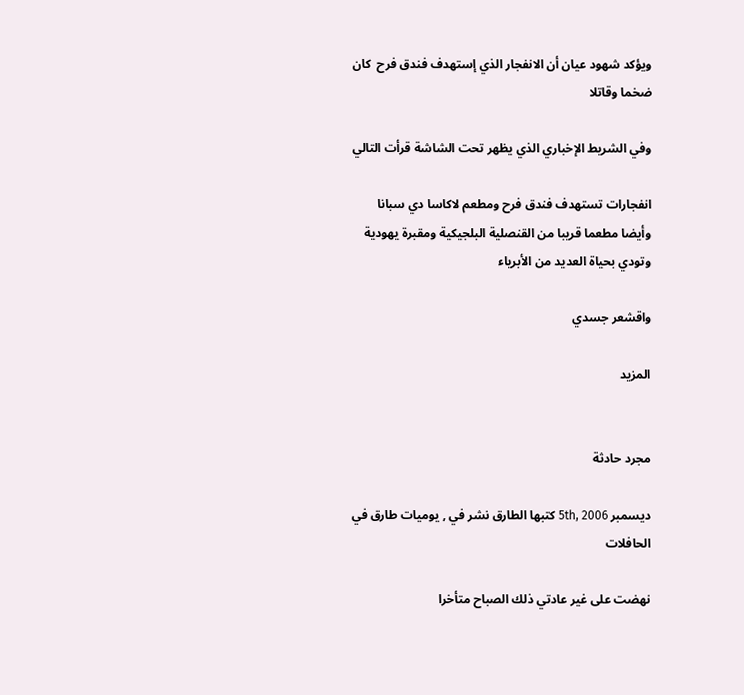ويؤكد شهود عيان أن الانفجار الذي إستهدف فندق فرح  كان ضخما وقاتلا

وفي الشريط الإخباري الذي يظهر تحت الشاشة قرأت التالي

انفجارات تستهدف فندق فرح ومطعم لاكاسا دي سبانا وأيضا مطعما قريبا من القنصلية البلجيكية ومقبرة يهودية وتودي بحياة العديد من الأبرياء

واقشعر جسدي

المزيد


مجرد حادثة

ديسمبر 5th, 2006 كتبها الطارق نشر في , يوميات طارق في الحافلات

نهضت على غير عادتي ذلك الصباح متأخرا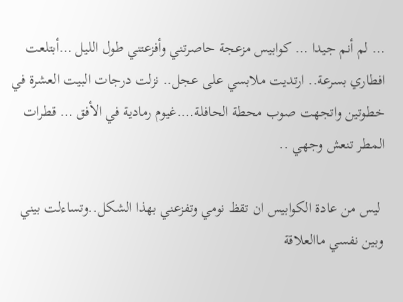… لم أنم جيدا … كوابيس مزعجة حاصرتني وأفزعتني طول الليل …أبتلعت افطاري بسرعة.. ارتديت ملابسي على عجل.. نزلت درجات البيت العشرة في خطوتين واتجهت صوب محطة الحافلة….غيوم رمادية في الأفق … قطرات المطر تنعش وجهي ..

 ليس من عادة الكوابيس ان تقظ نومي وتفزعني بهذا الشكل..وتساءلت بيني وبين نفسي ماالعلاقة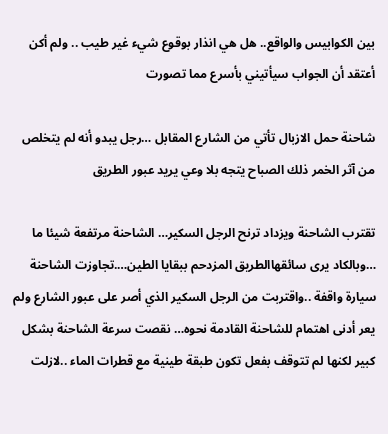بين الكوابيس والواقع.. هل هي انذار بوقوع شيء غير طيب .. ولم أكن أعتقد أن الجواب سيأتيني بأسرع مما تصورت

شاحنة حمل الازبال تأتي من الشارع المقابل …رجل يبدو أنه لم يتخلص من آثر الخمر ذلك الصباح يتجه بلا وعي يريد عبور الطريق

تقترب الشاحنة ويزداد ترنح الرجل السكير… الشاحنة مرتفعة شيئا ما …وبالكاد يرى سائقهاالطريق المزدحم ببقايا الطين….تجاوزت الشاحنة سيارة واقفة ..واقتربت من الرجل السكير الذي أصر على عبور الشارع ولم يعر أدنى اهتمام للشاحنة القادمة نحوه… نقصت سرعة الشاحنة بشكل كبير لكنها لم تتوقف بفعل تكون طبقة طينية مع قطرات الماء ..لازلت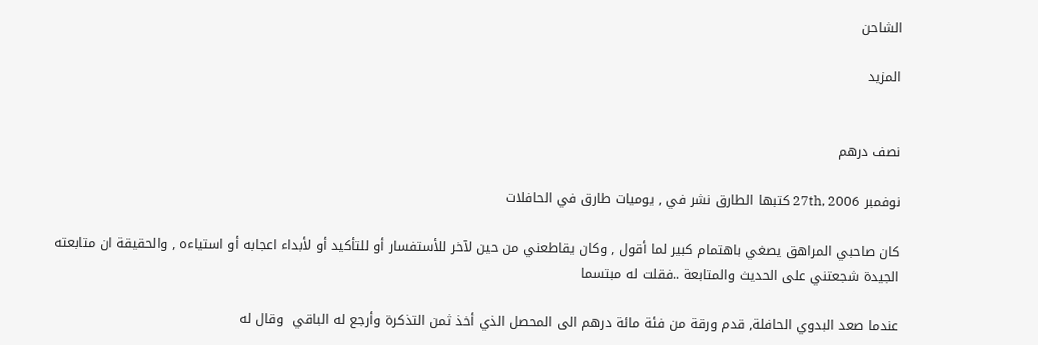الشاحن

المزيد


نصف درهم

نوفمبر 27th, 2006 كتبها الطارق نشر في , يوميات طارق في الحافلات

كان صاحبي المراهق يصغي باهتمام كبير لما أقول , وكان يقاطعني من حين لآخر للأستفسار أو للتأكيد أو لأبداء اعجابه أو استياءه , والحقيقة ان متابعته الجيدة شجعتني على الحديث والمتابعة ..فقلت له مبتسما

عندما صعد البدوي الحافلة, قدم ورقة من فئة مائة درهم الى المحصل الذي أخذ ثمن التذكرة وأرجع له الباقي  وقال له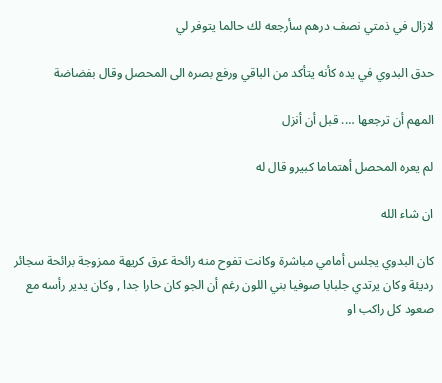لازال في ذمتي نصف درهم سأرجعه لك حالما يتوفر لي

حدق البدوي في يده كأنه يتأكد من الباقي ورفع بصره الى المحصل وقال بفضاضة

المهم أن ترجعها …. قبل أن أنزل

لم يعره المحصل أهتماما كبيرو قال له

ان شاء الله

كان البدوي يجلس أمامي مباشرة وكانت تفوح منه رائحة عرق كريهة ممزوجة برائحة سجائر رديئة وكان يرتدي جلبابا صوفيا بني اللون رغم أن الجو كان حارا جدا , وكان يدير رأسه مع صعود كل راكب او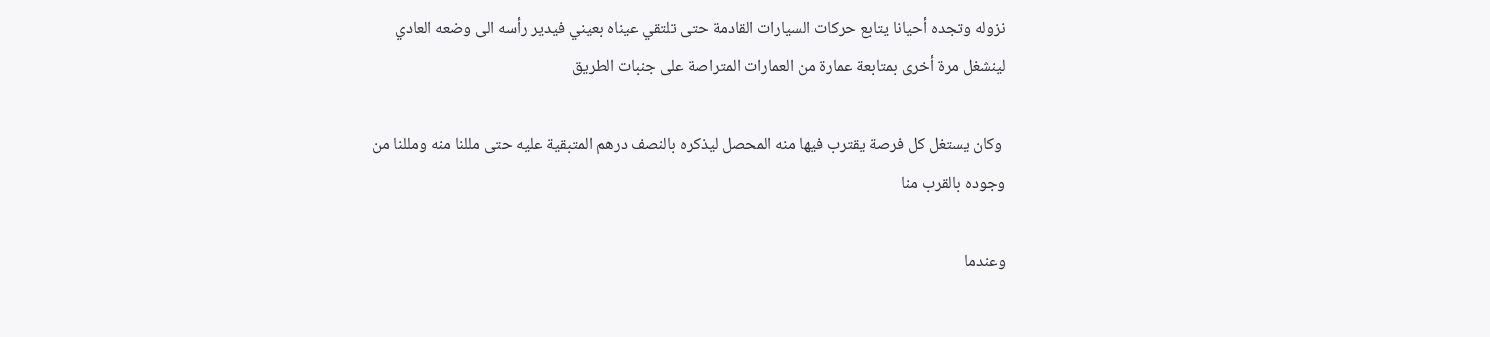نزوله وتجده أحيانا يتابع حركات السيارات القادمة حتى تلتقي عيناه بعيني فيدير رأسه الى وضعه العادي لينشغل مرة أخرى بمتابعة عمارة من العمارات المتراصة على جنبات الطريق

 وكان يستغل كل فرصة يقترب فيها منه المحصل ليذكره بالنصف درهم المتبقية عليه حتى مللنا منه ومللنا من وجوده بالقرب منا

وعندما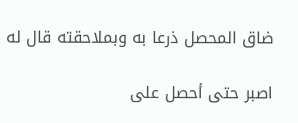ضاق المحصل ذرعا به وبملاحقته قال له

اصبر حتى أحصل على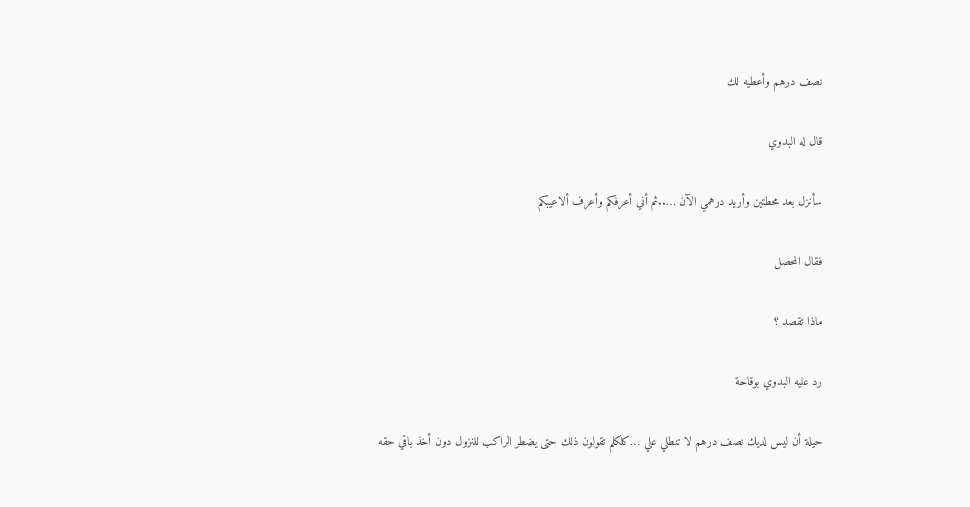نصف درهم وأعطيه لك

قال له البدوي

سأنزل بعد محطتين وأريد درهمي الآن …..ثم أني أعرفكم وأعرف ألاعيبكم

فقال المحصل

ماذا تقصد ؟

رد عليه البدوي بوقاحة

حيلة أن ليس لديك نصف درهم لا تنطلي علي …كلكلم تقولون ذلك حتى يضطر الراكب للنزول دون أخذ باقي حقه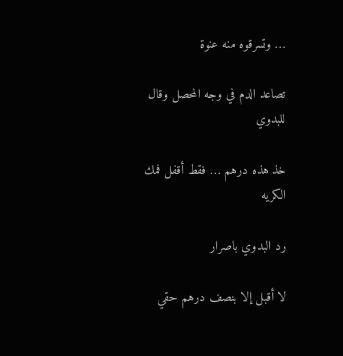… وتسرقوه منه عنوة

تصاعد الدم في وجه المحصل وقال للبدوي

خذ هذه درهم … فقط أقفل فمك الكريه

رد البدوي باصرار

لا أقبل إلا بنصف درهم حقي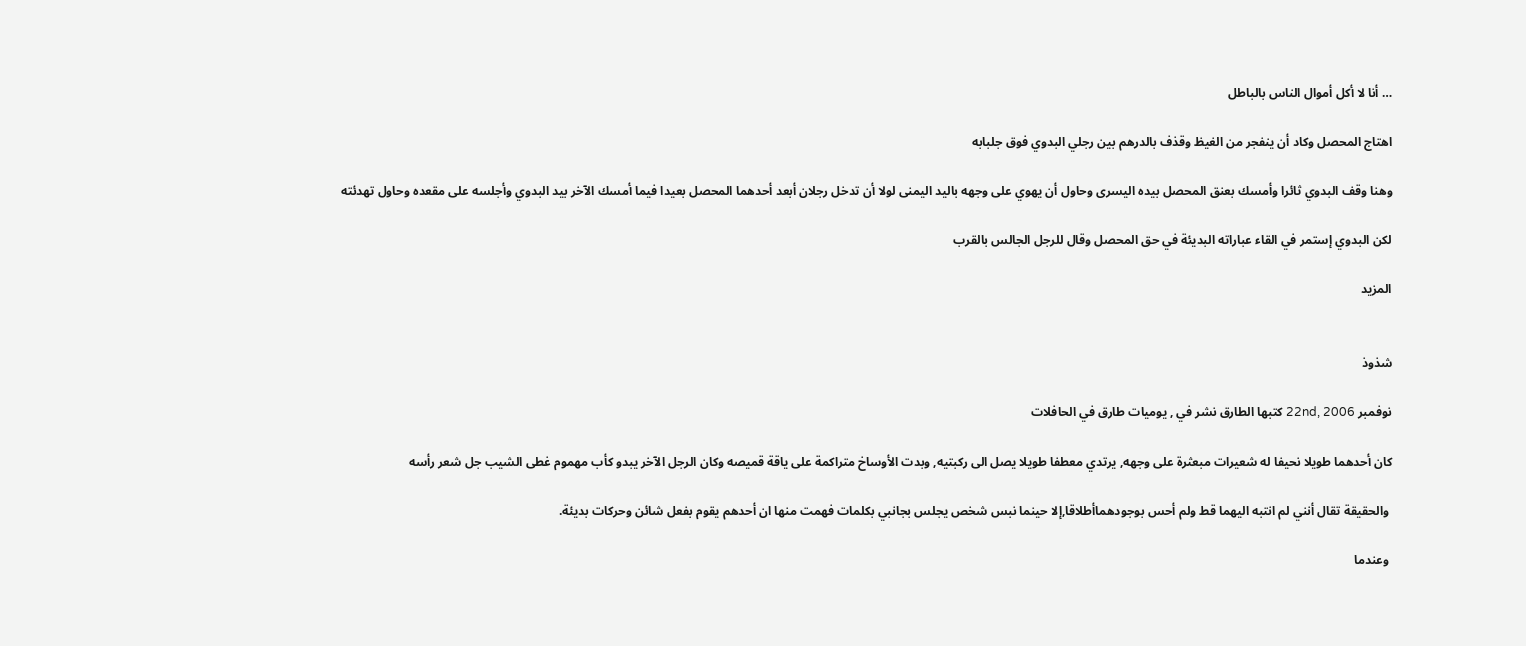… أنا لا أكل أموال الناس بالباطل

اهتاج المحصل وكاد أن ينفجر من الغيظ وقذف بالدرهم بين رجلي البدوي فوق جلبابه

وهنا وقف البدوي ثائرا وأمسك بعنق المحصل بيده اليسرى وحاول أن يهوي على وجهه باليد اليمنى لولا أن تدخل رجلان أبعد أحدهما المحصل بعيدا فيما أمسك الآخر بيد البدوي وأجلسه على مقعده وحاول تهدئته

لكن البدوي إستمر في القاء عباراته البديئة في حق المحصل وقال للرجل الجالس بالقرب

المزيد


شذوذ

نوفمبر 22nd, 2006 كتبها الطارق نشر في , يوميات طارق في الحافلات

كان أحدهما طويلا نحيفا له شعيرات مبعثرة على وجهه, يرتدي معطفا طويلا يصل الى ركبتيه, وبدت الأوساخ متراكمة على ياقة قميصه وكان الرجل الآخر يبدو كأب مهموم غطى الشيب جل شعر رأسه

 والحقيقة تقال أنني لم انتبه اليهما قط ولم أحس بوجودهماأطلاقا,إلا حينما نبس شخص يجلس بجانبي بكلمات فهمت منها ان أحدهم يقوم بفعل شائن وحركات بديئة.

 وعندما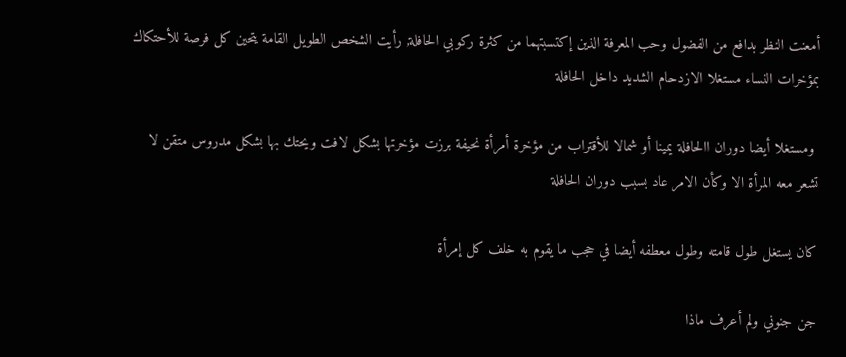أمعنت النظر بدافع من الفضول وحب المعرفة الذين إكتسبتهما من كثرة ركوبي الحافلة, رأيت الشخص الطويل القامة يتحين كل فرصة للأحتكاك بمؤخرات النساء مستغلا الازدحام الشديد داخل الحافلة

 ومستغلا أيضا دوران االحافلة يمينا أو شمالا للأقتراب من مؤخرة أمرأة نحيفة برزت مؤخرتها بشكل لافت ويحتك بها بشكل مدروس متقن لا تشعر معه المرأة الا وكأن الامر عاد بسبب دوران الحافلة

كان يستغل طول قامته وطول معطفه أيضا في حجب ما يقوم به خلف كل إمرأة

جن جنوني ولم أعرف ماذا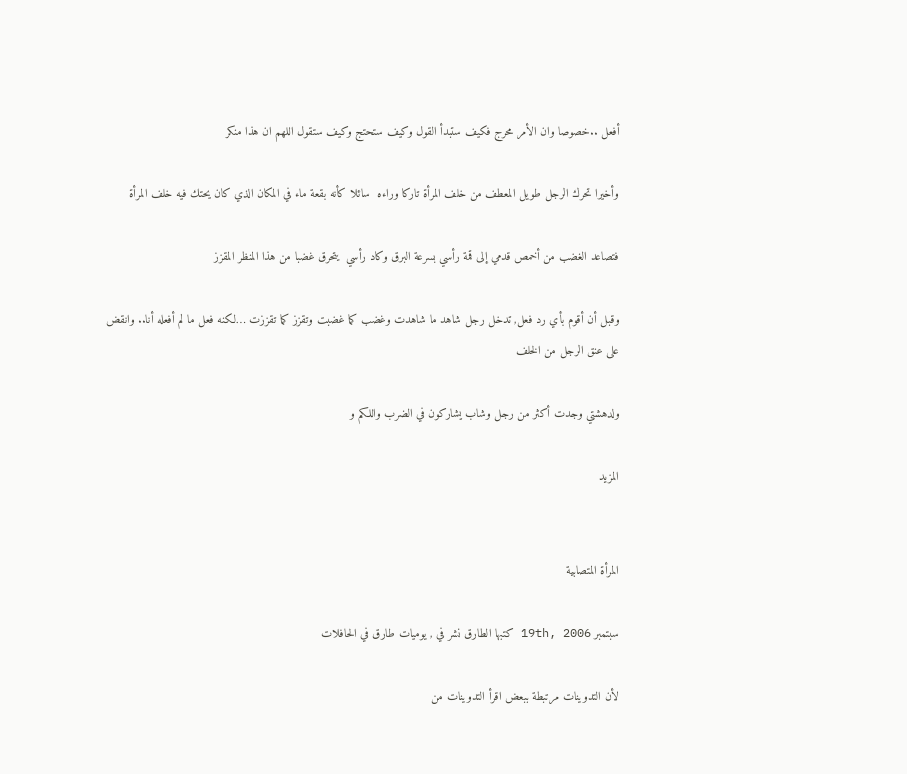أفعل ..خصوصا وان الأمر محرج فكيف ستبدأ القول وكيف ستحتج وكيف ستقول اللهم ان هذا منكر

وأخيرا تحرك الرجل طويل المعطف من خلف المرأة تاركا وراءه  سائلا كأنه بقعة ماء في المكان الذي كان يحتك فيه خلف المرأة

فتصاعد الغضب من أخمص قدمي إلى قمة رأسي بسرعة البرق وكاد رأسي  يتحرق غضبا من هذا المنظر المقزز

وقبل أن أقوم بأي رد فعل, تدخل رجل شاهد ما شاهدت وغضب كما غضبت وتقزز كما تقززت …لكنه فعل ما لم أفعله أنا.. وانقض على عنق الرجل من الخلف

ولدهشتي وجدت أكثر من رجل وشاب يشاركون في الضرب واللكم و

المزيد


المرأة المتصابية

سبتمبر 19th, 2006 كتبها الطارق نشر في , يوميات طارق في الحافلات

لأن التدوينات مرتبطة ببعض اقرأ التدوينات من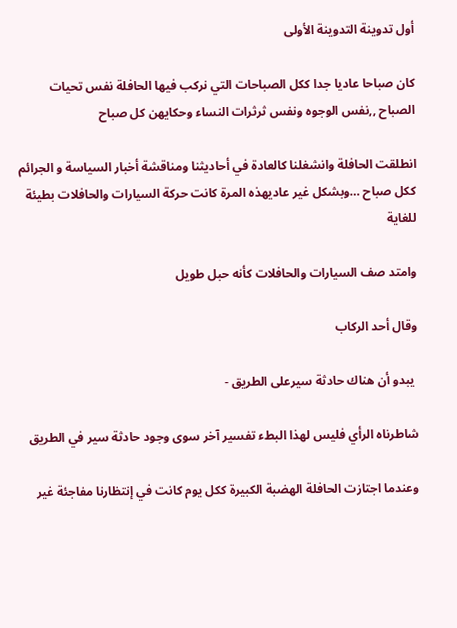أول تدوينة التدوينة الأولى

كان صباحا عاديا جدا ككل الصباحات التي نركب فيها الحافلة نفس تحيات الصباح ,,نفس الوجوه ونفس ثرثرات النساء وحكايهن كل صباح

انطلقت الحافلة وانشغلنا كالعادة في أحاديثنا ومناقشة أخبار السياسة و الجرائم ككل صباح …وبشكل غير عاديهذه المرة كانت حركة السيارات والحافلات بطيئة للغاية

وامتد صف السيارات والحافلات كأنه حبل طويل

وقال أحد الركاب

 يبدو أن هناك حادثة سيرعلى الطريق -

شاطرناه الرأي فليس لهذا البطء تفسير آخر سوى وجود حادثة سير في الطريق

وعندما اجتازت الحافلة الهضبة الكبيرة ككل يوم كانت في إنتظارنا مفاجئة غير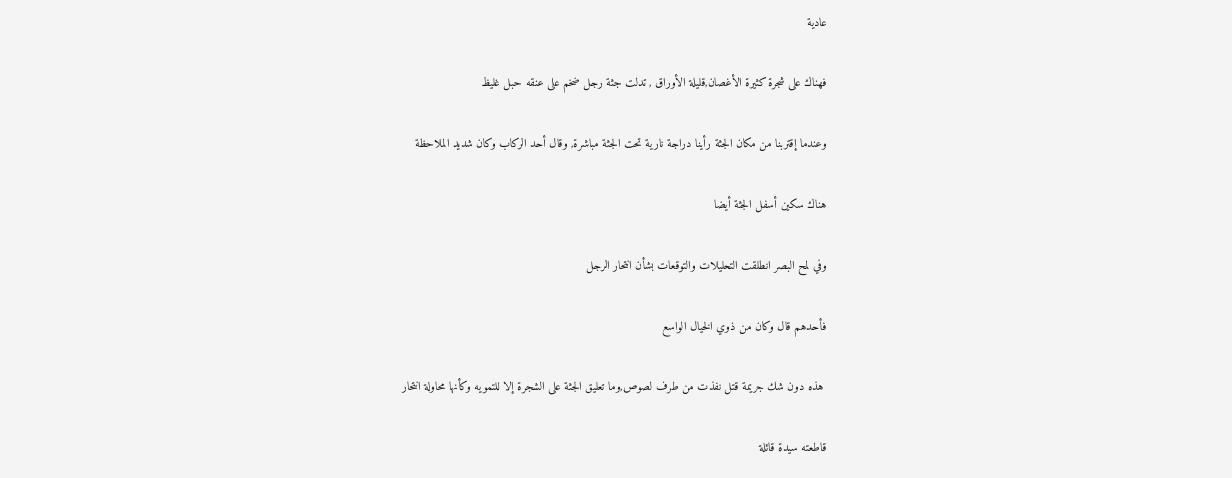عادية

فهناك على شجرة كثيرة الأغصان,قليلة الأوراق , تدلت جثة رجل ضخم على عنقه حبل غليظ

وعندما إقتربنا من مكان الجثة رأينا دراجة نارية تحت الجثة مباشرة, وقال أحد الركاب وكان شديد الملاحظة

هناك سكين أسفل الجثة أيضا

وفي لمح البصر انطلقت التحليلات والتوقعات بشأن انتحار الرجل

فأحدهم قال وكان من ذوي الخيال الواسع

 هذه دون شك جريمة قتل نفذت من طرف لصوص,وما تعليق الجثة على الشجرة إلا للتمويه وكأنها محاولة انتحار

قاطعته سيدة قائلة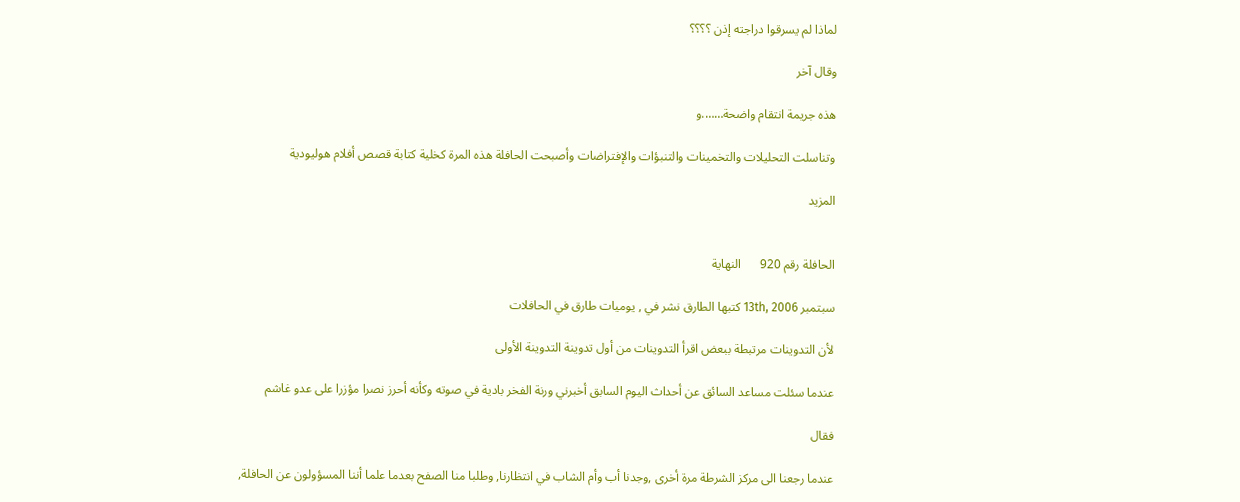لماذا لم يسرقوا دراجته إذن ؟؟؟؟

وقال آخر

هذه جريمة انتقام واضحة…….و

وتناسلت التحليلات والتخمينات والتنبؤات والإفتراضات وأصبحت الحافلة هذه المرة كخلية كتابة قصص أفلام هوليودية

المزيد


الحافلة رقم 920      النهاية

سبتمبر 13th, 2006 كتبها الطارق نشر في , يوميات طارق في الحافلات

لأن التدوينات مرتبطة ببعض اقرأ التدوينات من أول تدوينة التدوينة الأولى

عندما سئلت مساعد السائق عن أحداث اليوم السابق أخبرني ورنة الفخر بادية في صوته وكأنه أحرز نصرا مؤزرا على عدو غاشم

فقال

عندما رجعنا الى مركز الشرطة مرة أخرى ,وجدنا أب وأم الشاب في انتظارنا, وطلبا منا الصفح بعدما علما أننا المسؤولون عن الحافلة,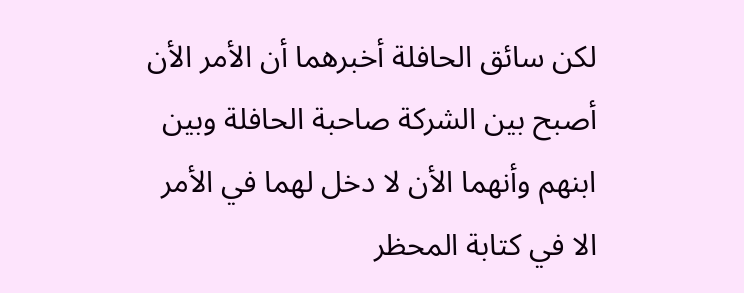لكن سائق الحافلة أخبرهما أن الأمر الأن أصبح بين الشركة صاحبة الحافلة وبين ابنهم وأنهما الأن لا دخل لهما في الأمر الا في كتابة المحظر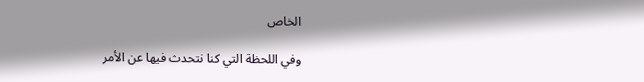الخاص

وفي اللحظة التي كنا نتحدث فيها عن الأمر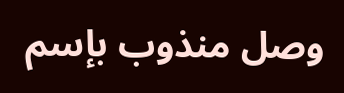وصل منذوب بإسم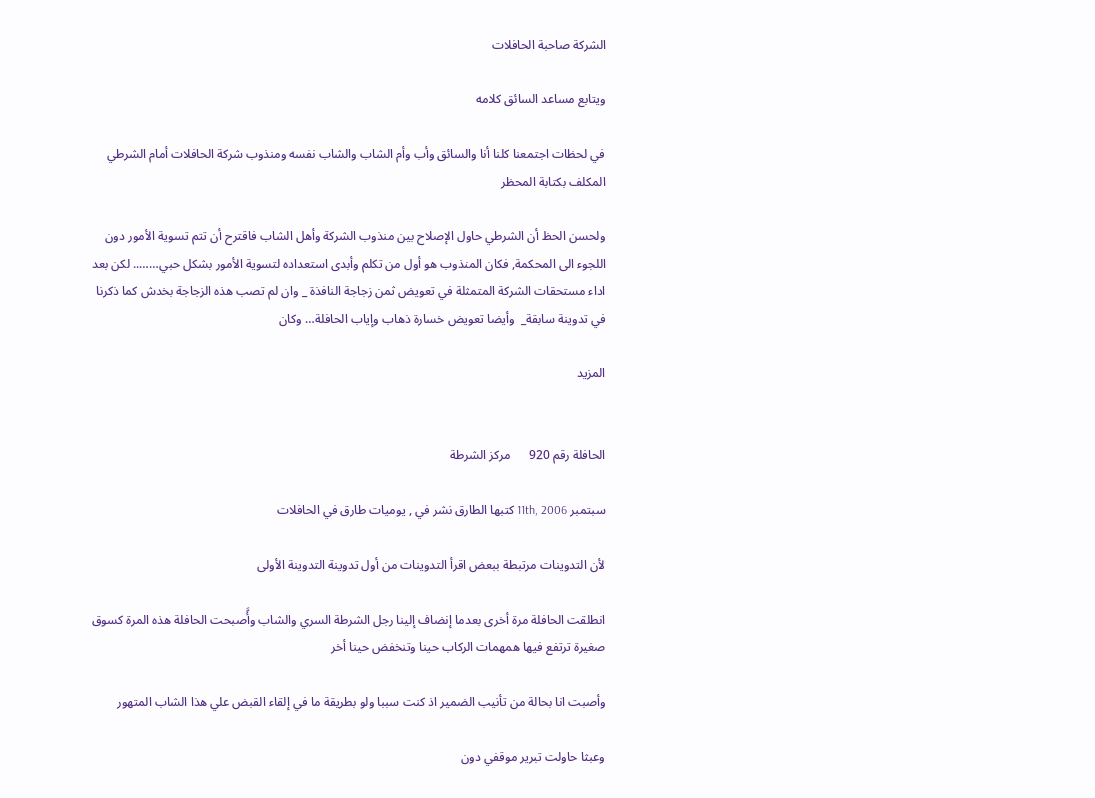الشركة صاحبة الحافلات

ويتابع مساعد السائق كلامه

في لحظات اجتمعنا كلنا أنا والسائق وأب وأم الشاب والشاب نفسه ومنذوب شركة الحافلات أمام الشرطي المكلف بكتابة المحظر

ولحسن الحظ أن الشرطي حاول الإصلاح بين منذوب الشركة وأهل الشاب فاقترح أن تتم تسوية الأمور دون اللجوء الى المحكمة, فكان المنذوب هو أول من تكلم وأبدى استعداده لتسوية الأمور بشكل حبي…….. لكن بعد اداء مستحقات الشركة المتمثلة في تعويض ثمن زجاجة النافذة _ وان لم تصب هذه الزجاجة بخدش كما ذكرنا في تدوينة سابقة_  وأيضا تعويض خسارة ذهاب وإياب الحافلة… وكان

المزيد


الحافلة رقم 920      مركز الشرطة

سبتمبر 11th, 2006 كتبها الطارق نشر في , يوميات طارق في الحافلات

لأن التدوينات مرتبطة ببعض اقرأ التدوينات من أول تدوينة التدوينة الأولى

انطلقت الحافلة مرة أخرى بعدما إنضاف إلينا رجل الشرطة السري والشاب وأًَصبحت الحافلة هذه المرة كسوق صغيرة ترتفع فيها همهمات الركاب حينا وتنخفض حينا أخر

وأصبت انا بحالة من تأنيب الضمير اذ كنت سببا ولو بطريقة ما في إلقاء القبض علي هذا الشاب المتهور

وعبثا حاولت تبرير موقفي دون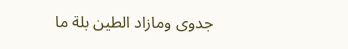جدوى ومازاد الطين بلة ما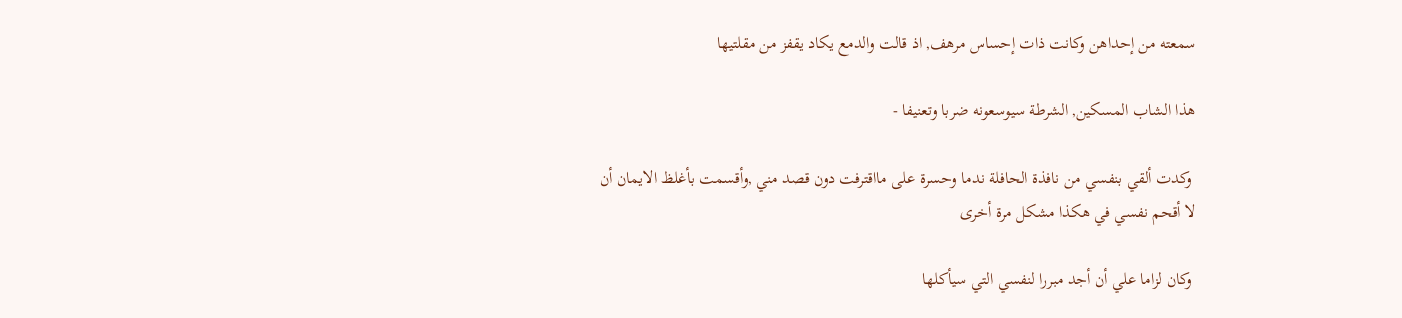سمعته من إحداهن وكانت ذات إحساس مرهف, اذ قالت والدمع يكاد يقفز من مقلتيها

هذا الشاب المسكين, الشرطة سيوسعونه ضربا وتعنيفا -

 وكدت ألقي بنفسي من نافذة الحافلة ندما وحسرة على مااقترفت دون قصد مني ,وأقسمت بأغلظ الايمان أن لا أقحم نفسي في هكذا مشكل مرة أخرى

 وكان لزاما علي أن أجد مبررا لنفسي التي سيأكلها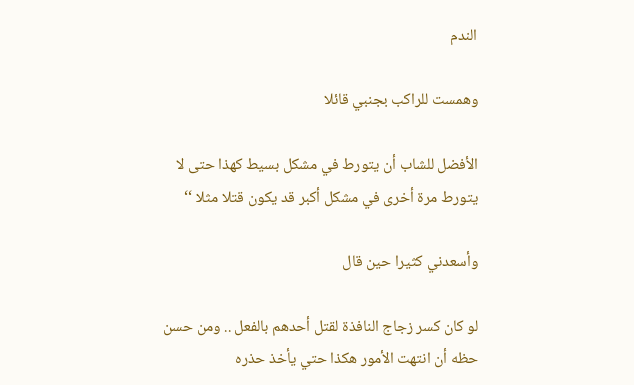الندم

وهمست للراكب بجنبي قائلا

الأفضل للشاب أن يتورط في مشكل بسيط كهذا حتى لا يتورط مرة أخرى في مشكل أكبر قد يكون قتلا مثلا ‘‘

وأسعدني كثيرا حين قال

لو كان كسر زجاج النافذة لقتل أحدهم بالفعل .. ومن حسن حظه أن انتهت الأمور هكذا حتي يأخذ حذره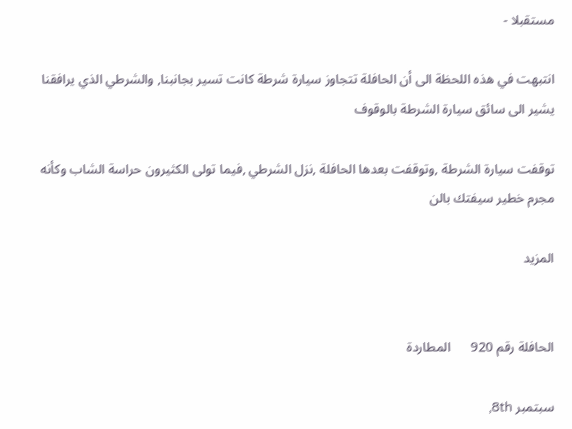مستقبلا -

انتبهت في هذه اللحظة الى أن الحافلة تتجاوز سيارة شرطة كانت تسير بجانبنا, والشرطي الذي يرافقنا يشير الى سائق سيارة الشرطة بالوقوف

توقفت سيارة الشرطة ,وتوقفت بعدها الحافلة ,نزل الشرطي ,فيما تولى الكثيرون حراسة الشاب وكأنه مجرم خطير سيفتك بالن

المزيد


الحافلة رقم 920      المطاردة

سبتمبر 8th,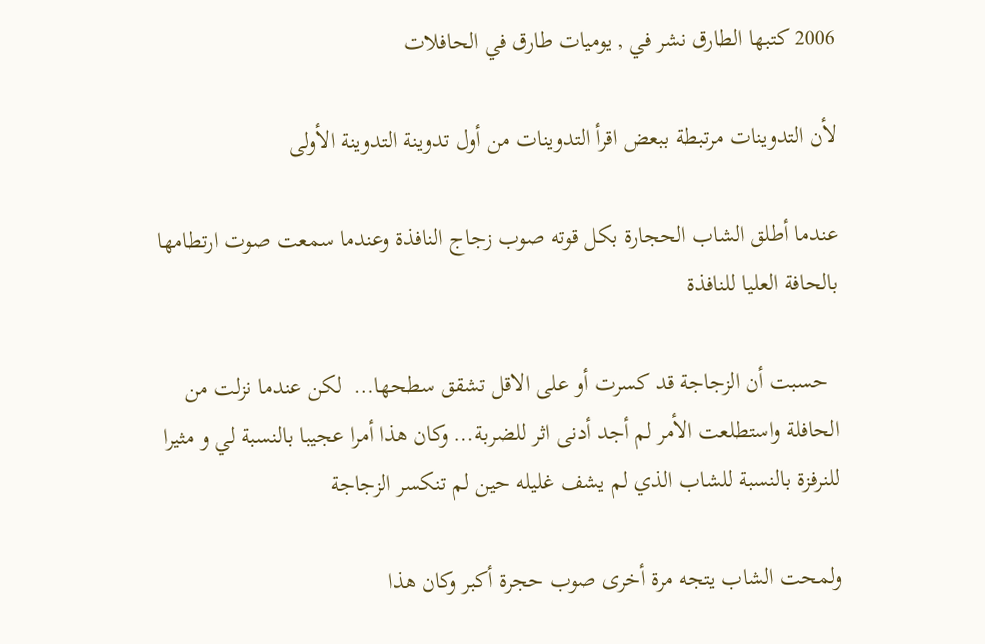2006 كتبها الطارق نشر في , يوميات طارق في الحافلات

لأن التدوينات مرتبطة ببعض اقرأ التدوينات من أول تدوينة التدوينة الأولى

عندما أطلق الشاب الحجارة بكل قوته صوب زجاج النافذة وعندما سمعت صوت ارتطامها بالحافة العليا للنافذة

  حسبت أن الزجاجة قد كسرت أو على الاقل تشقق سطحها…  لكن عندما نزلت من الحافلة واستطلعت الأمر لم أجد أدنى اثر للضربة… وكان هذا أمرا عجيبا بالنسبة لي و مثيرا للنرفزة بالنسبة للشاب الذي لم يشف غليله حين لم تنكسر الزجاجة

ولمحت الشاب يتجه مرة أخرى صوب حجرة أكبر وكان هذا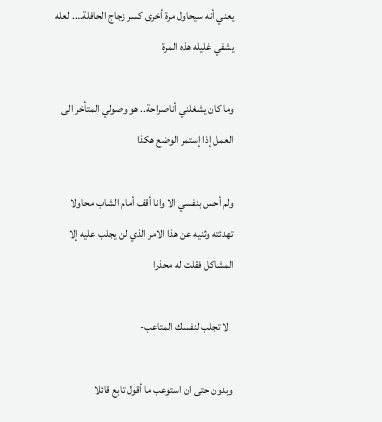يعني أنه سيحاول مرة أخرى كسر زجاج الحافلة…. لعله يشفي غليله هذه المرة

وما كان يشغلني أناصراحة.. هو وصولي المتأخر الى العمل إذا إستمر الوضع هكذا

ولم أحس بنفسي الا وانا أقف أمام الشاب محاولا تهدئته وثنيه عن هذا الامر الذي لن يجلب عليه إلا المشاكل فقلت له محذرا

  لا تجلب لنفسك المتاعب-

وبدون حتى ان استوعب ما أقول تابع قائلا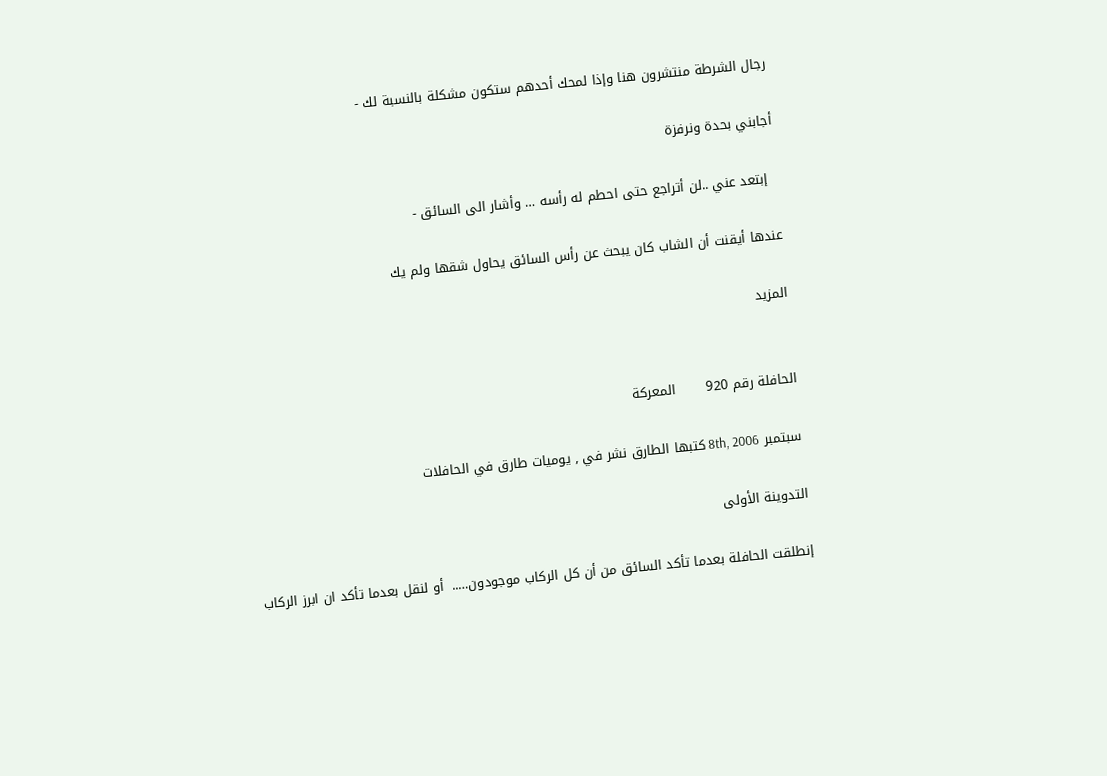رجال الشرطة منتشرون هنا وإذا لمحك أحدهم ستكون مشكلة بالنسبة لك -

أجابني بحدة ونرفزة

  إبتعد عني ..لن أتراجع حتى احطم له رأسه … وأشار الى السائق -

عندها أيقنت أن الشاب كان يبحث عن رأس السائق يحاول شقها ولم يك

المزيد


الحافلة رقم 920       المعركة

سبتمبر 8th, 2006 كتبها الطارق نشر في , يوميات طارق في الحافلات

التدوينة الأولى

إنطلقت الحافلة بعدما تأكد السائق من أن كل الركاب موجودون…..  أو لنقل بعدما تأكد ان ابرز الركاب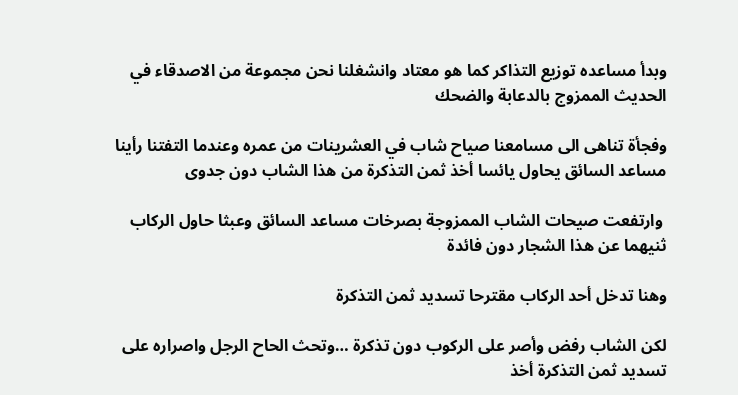وبدأ مساعده توزيع التذاكر كما هو معتاد وانشغلنا نحن مجموعة من الاصدقاء في الحديث الممزوج بالدعابة والضحك

وفجأة تناهى الى مسامعنا صياح شاب في العشرينات من عمره وعندما التفتنا رأينا مساعد السائق يحاول يائسا أخذ ثمن التذكرة من هذا الشاب دون جدوى

 وارتفعت صيحات الشاب الممزوجة بصرخات مساعد السائق وعبثا حاول الركاب ثنيهما عن هذا الشجار دون فائدة

وهنا تدخل أحد الركاب مقترحا تسديد ثمن التذكرة

لكن الشاب رفض وأصر على الركوب دون تذكرة …وتحث الحاح الرجل واصراره على تسديد ثمن التذكرة أخذ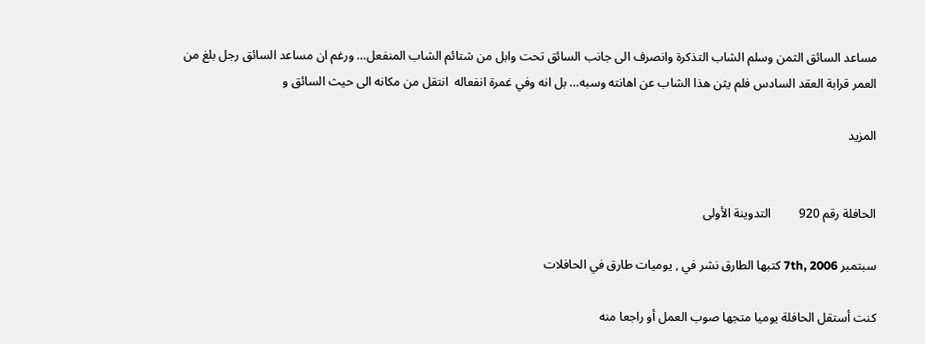مساعد السائق الثمن وسلم الشاب التذكرة وانصرف الى جانب السائق تحت وابل من شتائم الشاب المنفعل… ورغم ان مساعد السائق رجل بلغ من العمر قرابة العقد السادس فلم يثن هذا الشاب عن اهانته وسبه… بل انه وفي غمرة انفعاله  انتقل من مكانه الى حيث السائق و

المزيد


الحافلة رقم 920         التدوينة الأولى

سبتمبر 7th, 2006 كتبها الطارق نشر في , يوميات طارق في الحافلات

كنت أستقل الحافلة يوميا متجها صوب العمل أو راجعا منه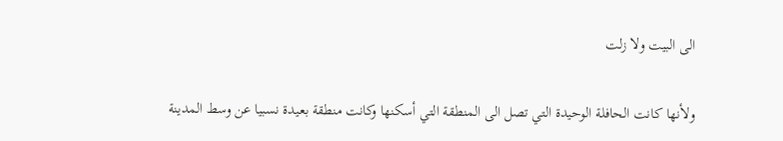الى البيت ولا زلت

ولأنها كانت الحافلة الوحيدة التي تصل الى المنطقة التي أسكنها وكانت منطقة بعيدة نسبيا عن وسط المدينة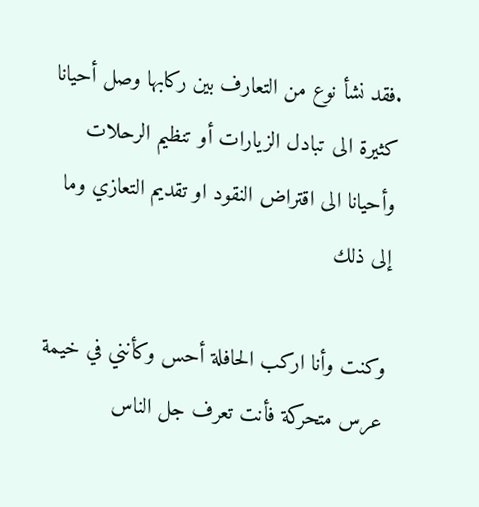.فقد نشأ نوع من التعارف بين ركابها وصل أحيانا كثيرة الى تبادل الزيارات أو تنظيم الرحلات وأحيانا الى اقتراض النقود او تقديم التعازي وما إلى ذلك

وكنت وأنا اركب الحافلة أحس وكأنني في خيمة عرس متحركة فأنت تعرف جل الناس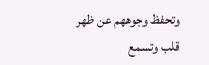وتحفظ وجوههم عن ظهر قلب وتسمع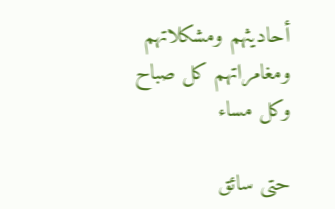أحاديثهم ومشكلاتهم ومغامراتهم كل صباح وكل مساء

حتى سائق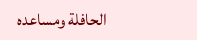الحافلة ومساعده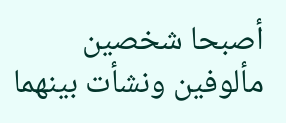أصبحا شخصين مألوفين ونشأت بينهما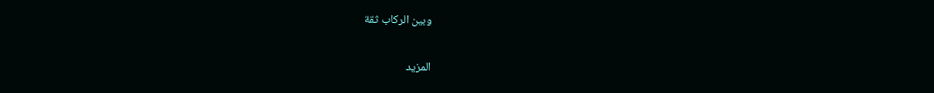وبين الركاب ثقة

المزيد